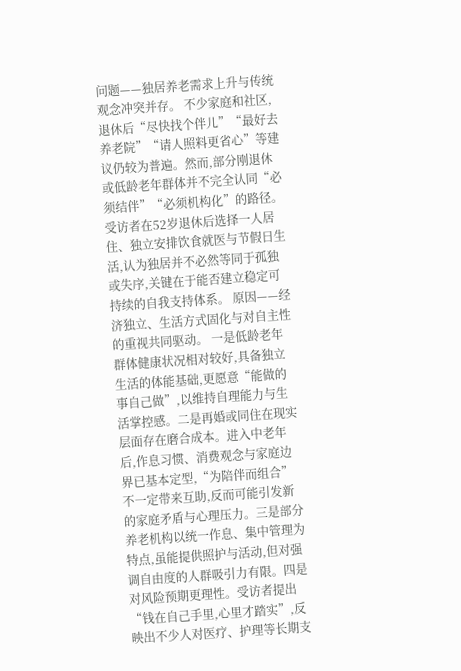问题——独居养老需求上升与传统观念冲突并存。 不少家庭和社区,退休后“尽快找个伴儿”“最好去养老院”“请人照料更省心”等建议仍较为普遍。然而,部分刚退休或低龄老年群体并不完全认同“必须结伴”“必须机构化”的路径。受访者在52岁退休后选择一人居住、独立安排饮食就医与节假日生活,认为独居并不必然等同于孤独或失序,关键在于能否建立稳定可持续的自我支持体系。 原因——经济独立、生活方式固化与对自主性的重视共同驱动。 一是低龄老年群体健康状况相对较好,具备独立生活的体能基础,更愿意“能做的事自己做”,以维持自理能力与生活掌控感。二是再婚或同住在现实层面存在磨合成本。进入中老年后,作息习惯、消费观念与家庭边界已基本定型,“为陪伴而组合”不一定带来互助,反而可能引发新的家庭矛盾与心理压力。三是部分养老机构以统一作息、集中管理为特点,虽能提供照护与活动,但对强调自由度的人群吸引力有限。四是对风险预期更理性。受访者提出“钱在自己手里,心里才踏实”,反映出不少人对医疗、护理等长期支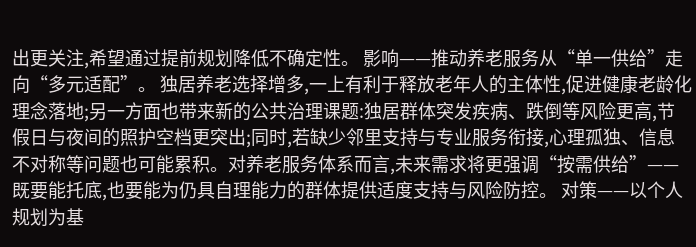出更关注,希望通过提前规划降低不确定性。 影响——推动养老服务从“单一供给”走向“多元适配”。 独居养老选择增多,一上有利于释放老年人的主体性,促进健康老龄化理念落地;另一方面也带来新的公共治理课题:独居群体突发疾病、跌倒等风险更高,节假日与夜间的照护空档更突出;同时,若缺少邻里支持与专业服务衔接,心理孤独、信息不对称等问题也可能累积。对养老服务体系而言,未来需求将更强调“按需供给”——既要能托底,也要能为仍具自理能力的群体提供适度支持与风险防控。 对策——以个人规划为基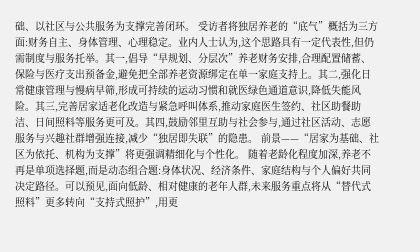础、以社区与公共服务为支撑完善闭环。 受访者将独居养老的“底气”概括为三方面:财务自主、身体管理、心理稳定。业内人士认为,这个思路具有一定代表性,但仍需制度与服务托举。其一,倡导“早规划、分层次”养老财务安排,合理配置储蓄、保险与医疗支出预备金,避免把全部养老资源绑定在单一家庭支持上。其二,强化日常健康管理与慢病早筛,形成可持续的运动习惯和就医绿色通道意识,降低失能风险。其三,完善居家适老化改造与紧急呼叫体系,推动家庭医生签约、社区助餐助洁、日间照料等服务更可及。其四,鼓励邻里互助与社会参与,通过社区活动、志愿服务与兴趣社群增强连接,减少“独居即失联”的隐患。 前景——“居家为基础、社区为依托、机构为支撑”将更强调精细化与个性化。 随着老龄化程度加深,养老不再是单项选择题,而是动态组合题:身体状况、经济条件、家庭结构与个人偏好共同决定路径。可以预见,面向低龄、相对健康的老年人群,未来服务重点将从“替代式照料”更多转向“支持式照护”,用更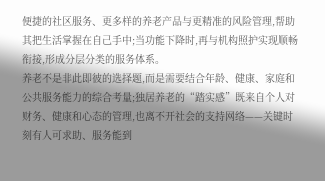便捷的社区服务、更多样的养老产品与更精准的风险管理,帮助其把生活掌握在自己手中;当功能下降时,再与机构照护实现顺畅衔接,形成分层分类的服务体系。
养老不是非此即彼的选择题,而是需要结合年龄、健康、家庭和公共服务能力的综合考量;独居养老的“踏实感”既来自个人对财务、健康和心态的管理,也离不开社会的支持网络——关键时刻有人可求助、服务能到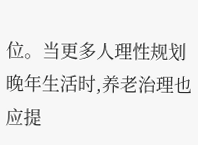位。当更多人理性规划晚年生活时,养老治理也应提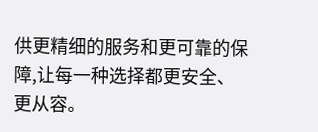供更精细的服务和更可靠的保障,让每一种选择都更安全、更从容。